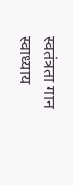स्वतंत्रता गान स्वाध्याय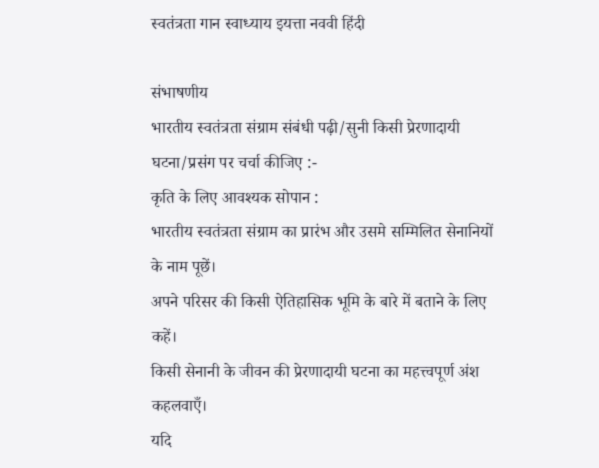स्वतंत्रता गान स्वाध्याय इयत्ता नववी हिंदी

संभाषणीय
भारतीय स्वतंत्रता संग्राम संबंधी पढ़ी/सुनी किसी प्रेरणादायी घटना/प्रसंग पर चर्चा कीजिए :-
कृति के लिए आवश्यक सोपान :
भारतीय स्वतंत्रता संग्राम का प्रारंभ और उसमे सम्मिलित सेनानियों के नाम पूछें।
अपने परिसर की किसी ऐतिहासिक भूमि के बारे में बताने के लिए कहें।
किसी सेनानी के जीवन की प्रेरणादायी घटना का महत्त्वपूर्ण अंश कहलवाएँ।
यदि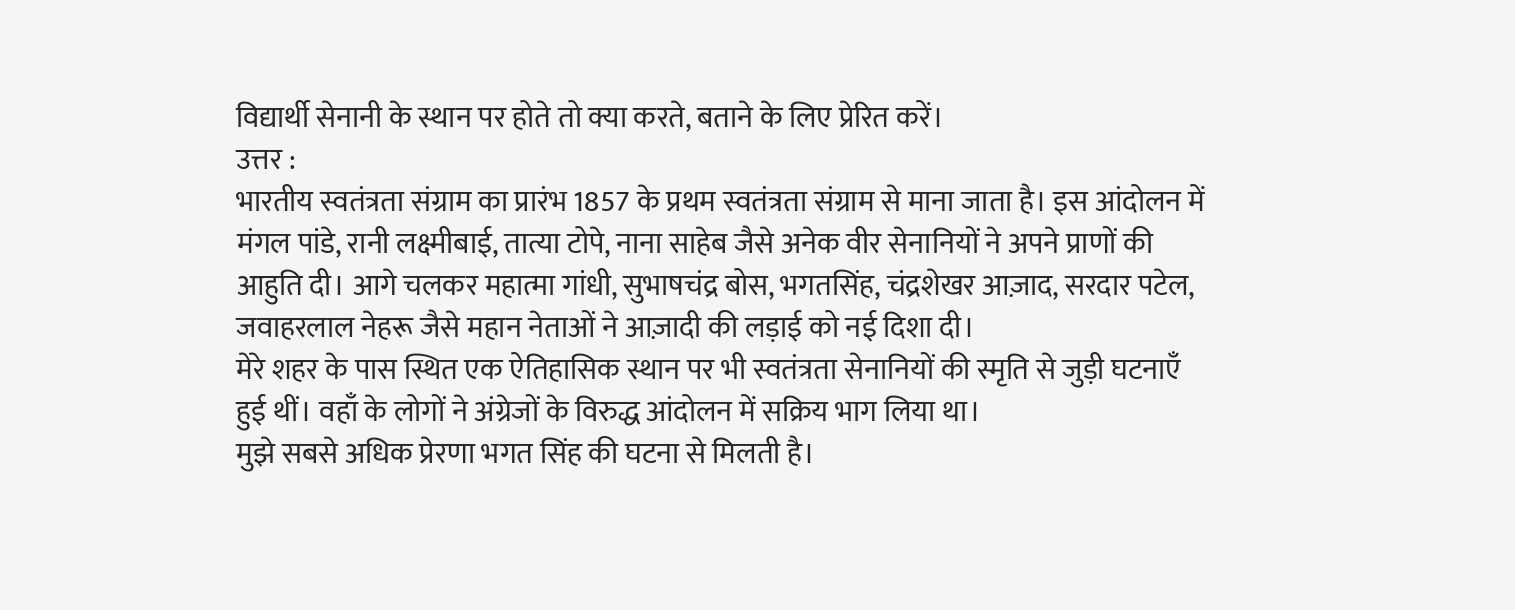विद्यार्थी सेनानी के स्थान पर होते तो क्या करते, बताने के लिए प्रेरित करें।
उत्तर :
भारतीय स्वतंत्रता संग्राम का प्रारंभ 1857 के प्रथम स्वतंत्रता संग्राम से माना जाता है। इस आंदोलन में मंगल पांडे, रानी लक्ष्मीबाई, तात्या टोपे, नाना साहेब जैसे अनेक वीर सेनानियों ने अपने प्राणों की आहुति दी। आगे चलकर महात्मा गांधी, सुभाषचंद्र बोस, भगतसिंह, चंद्रशेखर आज़ाद, सरदार पटेल, जवाहरलाल नेहरू जैसे महान नेताओं ने आज़ादी की लड़ाई को नई दिशा दी।
मेरे शहर के पास स्थित एक ऐतिहासिक स्थान पर भी स्वतंत्रता सेनानियों की स्मृति से जुड़ी घटनाएँ हुई थीं। वहाँ के लोगों ने अंग्रेजों के विरुद्ध आंदोलन में सक्रिय भाग लिया था।
मुझे सबसे अधिक प्रेरणा भगत सिंह की घटना से मिलती है।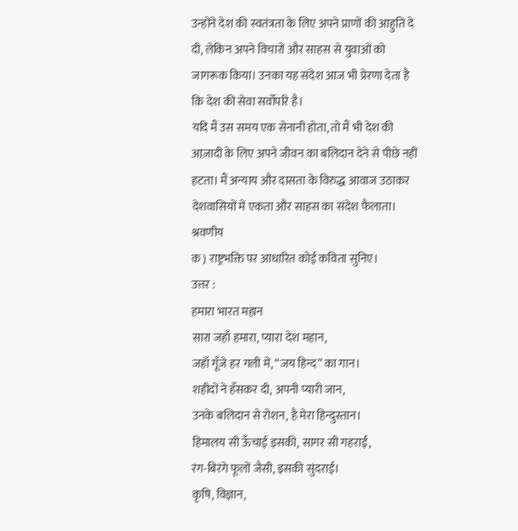उन्होंने देश की स्वतंत्रता के लिए अपने प्राणों की आहुति दे दी, लेकिन अपने विचारों और साहस से युवाओं को जागरूक किया। उनका यह संदेश आज भी प्रेरणा देता है कि देश की सेवा सर्वोपरि है।
यदि मैं उस समय एक सेनानी होता, तो मैं भी देश की आज़ादी के लिए अपने जीवन का बलिदान देने से पीछे नहीं हटता। मैं अन्याय और दासता के विरुद्ध आवाज उठाकर देशवासियों में एकता और साहस का संदेश फैलाता।
श्रवणीय
क) राष्ट्रभक्ति पर आधारित कोई कविता सुनिए।
उत्तर :
हमारा भारत महान
सारा जहाँ हमारा, प्यारा देश महान,
जहाँ गूँजे हर गली में, “जय हिन्द” का गान।
शहीदों ने हँसकर दी, अपनी प्यारी जान,
उनके बलिदान से रोशन, है मेरा हिन्दुस्तान।
हिमालय सी ऊँचाई इसकी, सागर सी गहराई,
रंग-बिरंगे फूलों जैसी, इसकी सुंदराई।
कृषि, विज्ञान,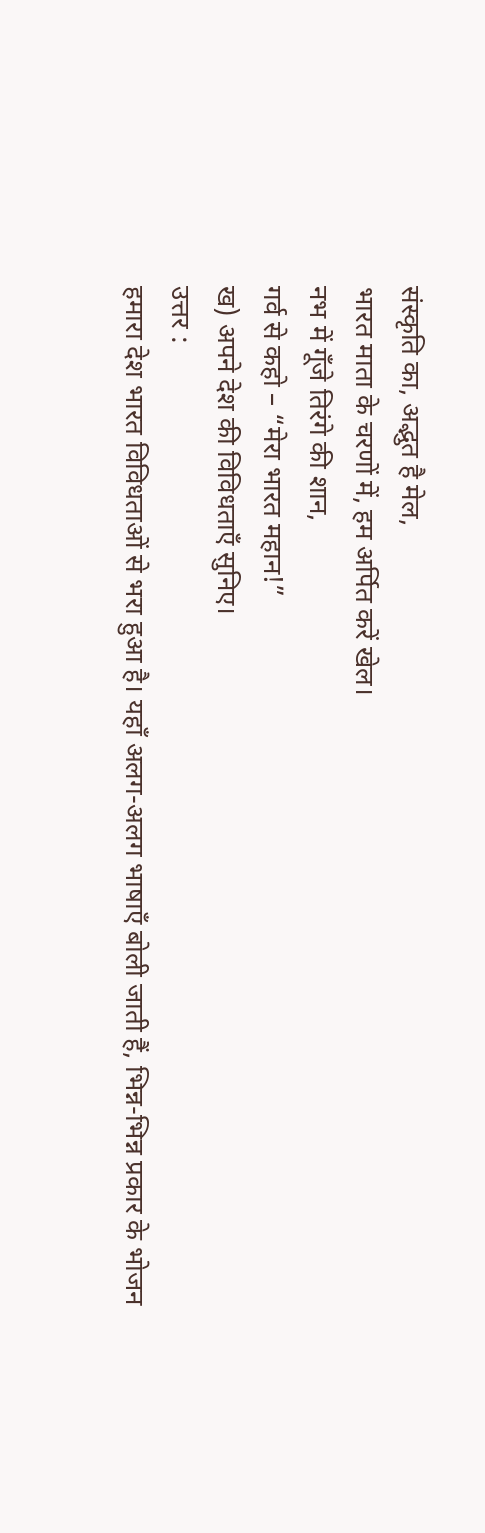संस्कृति का, अद्भुत है मेल,
भारत माता के चरणों में, हम अर्पित करें खेल।
नभ में गूँजे तिरंगे की शान,
गर्व से कहो – “मेरा भारत महान!”
ख) अपने देश की विविधताएँ सुनिए।
उत्तर :
हमारा देश भारत विविधताओं से भरा हुआ है। यहाँ अलग-अलग भाषाएँ बोली जाती हैं, भिन्न-भिन्न प्रकार के भोजन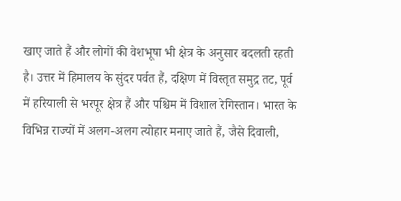खाए जाते हैं और लोगों की वेशभूषा भी क्षेत्र के अनुसार बदलती रहती है। उत्तर में हिमालय के सुंदर पर्वत हैं, दक्षिण में विस्तृत समुद्र तट, पूर्व में हरियाली से भरपूर क्षेत्र हैं और पश्चिम में विशाल रेगिस्तान। भारत के विभिन्न राज्यों में अलग-अलग त्योहार मनाए जाते हैं, जैसे दिवाली,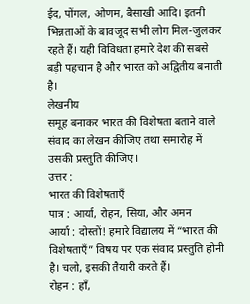ईद, पोंगल, ओणम, बैसाखी आदि। इतनी भिन्नताओं के बावजूद सभी लोग मिल-जुलकर रहते हैं। यही विविधता हमारे देश की सबसे बड़ी पहचान है और भारत को अद्वितीय बनाती है।
लेखनीय
समूह बनाकर भारत की विशेषता बताने वाले संवाद का लेखन कीजिए तथा समारोह में उसकी प्रस्तुति कीजिए।
उत्तर :
भारत की विशेषताएँ
पात्र : आर्या, रोहन, सिया, और अमन
आर्या : दोस्तों! हमारे विद्यालय में “भारत की विशेषताएँ” विषय पर एक संवाद प्रस्तुति होनी है। चलो, इसकी तैयारी करते हैं।
रोहन : हाँ,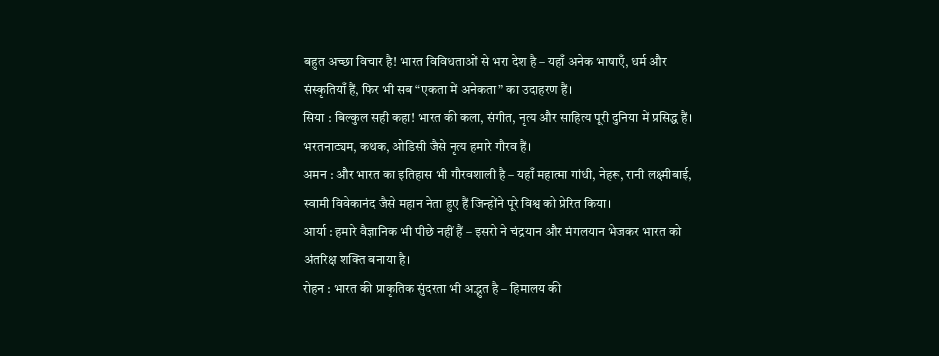बहुत अच्छा विचार है! भारत विविधताओं से भरा देश है – यहाँ अनेक भाषाएँ, धर्म और संस्कृतियाँ हैं, फिर भी सब “एकता में अनेकता” का उदाहरण हैं।
सिया : बिल्कुल सही कहा! भारत की कला, संगीत, नृत्य और साहित्य पूरी दुनिया में प्रसिद्ध हैं। भरतनाट्यम, कथक, ओडिसी जैसे नृत्य हमारे गौरव हैं।
अमन : और भारत का इतिहास भी गौरवशाली है – यहाँ महात्मा गांधी, नेहरू, रानी लक्ष्मीबाई, स्वामी विवेकानंद जैसे महान नेता हुए हैं जिन्होंने पूरे विश्व को प्रेरित किया।
आर्या : हमारे वैज्ञानिक भी पीछे नहीं हैं – इसरो ने चंद्रयान और मंगलयान भेजकर भारत को अंतरिक्ष शक्ति बनाया है।
रोहन : भारत की प्राकृतिक सुंदरता भी अद्भुत है – हिमालय की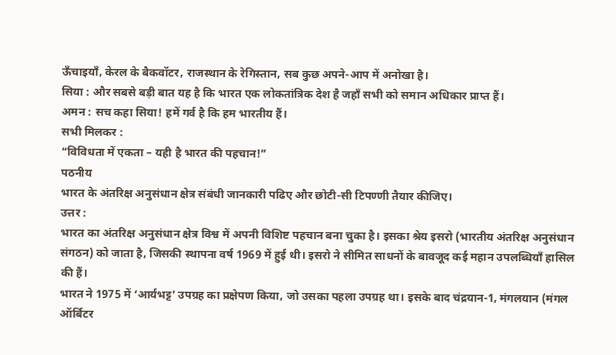ऊँचाइयाँ, केरल के बैकवॉटर, राजस्थान के रेगिस्तान, सब कुछ अपने-आप में अनोखा है।
सिया : और सबसे बड़ी बात यह है कि भारत एक लोकतांत्रिक देश है जहाँ सभी को समान अधिकार प्राप्त हैं।
अमन : सच कहा सिया! हमें गर्व है कि हम भारतीय हैं।
सभी मिलकर :
“विविधता में एकता – यही है भारत की पहचान!”
पठनीय
भारत के अंतरिक्ष अनुसंधान क्षेत्र संबंधी जानकारी पढिए और छोटी-सी टिपण्णी तैयार कीजिए।
उत्तर :
भारत का अंतरिक्ष अनुसंधान क्षेत्र विश्व में अपनी विशिष्ट पहचान बना चुका है। इसका श्रेय इसरो (भारतीय अंतरिक्ष अनुसंधान संगठन) को जाता है, जिसकी स्थापना वर्ष 1969 में हुई थी। इसरो ने सीमित साधनों के बावजूद कई महान उपलब्धियाँ हासिल की हैं।
भारत ने 1975 में ‘आर्यभट्ट’ उपग्रह का प्रक्षेपण किया, जो उसका पहला उपग्रह था। इसके बाद चंद्रयान-1, मंगलयान (मंगल ऑर्बिटर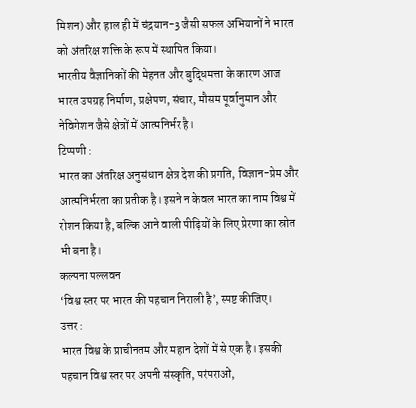मिशन) और हाल ही में चंद्रयान-3 जैसी सफल अभियानों ने भारत को अंतरिक्ष शक्ति के रूप में स्थापित किया।
भारतीय वैज्ञानिकों की मेहनत और बुद्धिमत्ता के कारण आज भारत उपग्रह निर्माण, प्रक्षेपण, संचार, मौसम पूर्वानुमान और नेविगेशन जैसे क्षेत्रों में आत्मनिर्भर है।
टिप्पणी :
भारत का अंतरिक्ष अनुसंधान क्षेत्र देश की प्रगति, विज्ञान-प्रेम और आत्मनिर्भरता का प्रतीक है। इसने न केवल भारत का नाम विश्व में रोशन किया है, बल्कि आने वाली पीढ़ियों के लिए प्रेरणा का स्रोत भी बना है।
कल्पना पल्लवन
‘विश्व स्तर पर भारत की पहचान निराली है’, स्पष्ट कीजिए।
उत्तर :
भारत विश्व के प्राचीनतम और महान देशों में से एक है। इसकी पहचान विश्व स्तर पर अपनी संस्कृति, परंपराओं,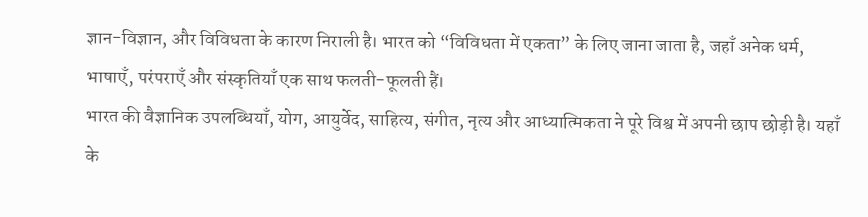ज्ञान-विज्ञान, और विविधता के कारण निराली है। भारत को “विविधता में एकता” के लिए जाना जाता है, जहाँ अनेक धर्म, भाषाएँ, परंपराएँ और संस्कृतियाँ एक साथ फलती-फूलती हैं।
भारत की वैज्ञानिक उपलब्धियाँ, योग, आयुर्वेद, साहित्य, संगीत, नृत्य और आध्यात्मिकता ने पूरे विश्व में अपनी छाप छोड़ी है। यहाँ के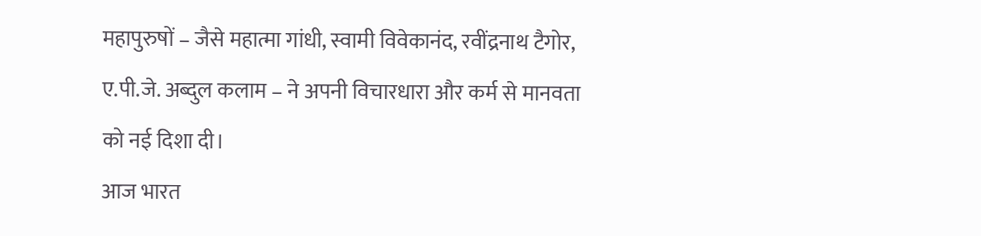महापुरुषों – जैसे महात्मा गांधी, स्वामी विवेकानंद, रवींद्रनाथ टैगोर, ए.पी.जे. अब्दुल कलाम – ने अपनी विचारधारा और कर्म से मानवता को नई दिशा दी।
आज भारत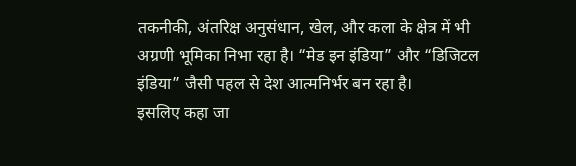तकनीकी, अंतरिक्ष अनुसंधान, खेल, और कला के क्षेत्र में भी अग्रणी भूमिका निभा रहा है। “मेड इन इंडिया” और “डिजिटल इंडिया” जैसी पहल से देश आत्मनिर्भर बन रहा है।
इसलिए कहा जा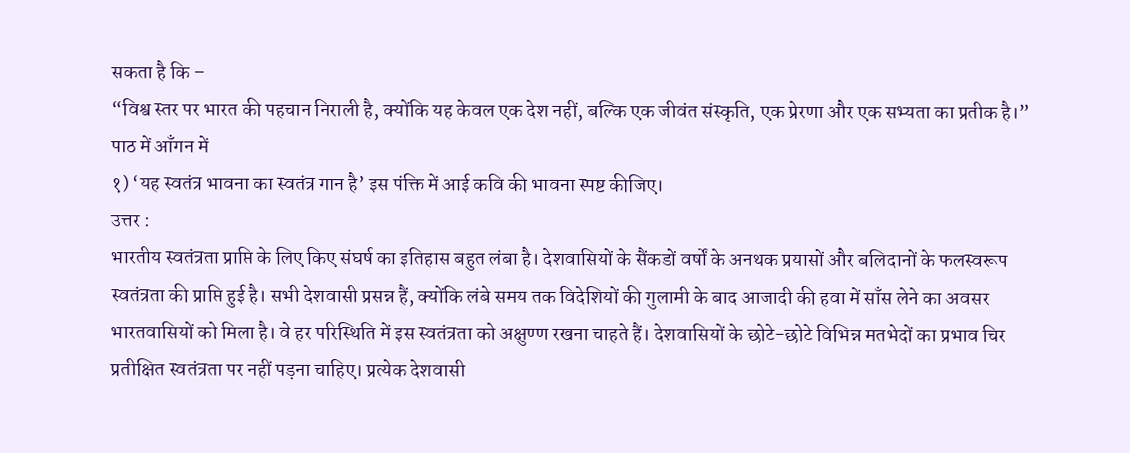सकता है कि –
“विश्व स्तर पर भारत की पहचान निराली है, क्योंकि यह केवल एक देश नहीं, बल्कि एक जीवंत संस्कृति, एक प्रेरणा और एक सभ्यता का प्रतीक है।”
पाठ में आँगन में
१) ‘यह स्वतंत्र भावना का स्वतंत्र गान है’ इस पंक्ति में आई कवि की भावना स्पष्ट कीजिए।
उत्तर :
भारतीय स्वतंत्रता प्राप्ति के लिए किए संघर्ष का इतिहास बहुत लंबा है। देशवासियों के सैंकडों वर्षों के अनथक प्रयासों और बलिदानों के फलस्वरूप स्वतंत्रता की प्राप्ति हुई है। सभी देशवासी प्रसन्न हैं, क्योंकि लंबे समय तक विदेशियों की गुलामी के बाद आजादी की हवा में साँस लेने का अवसर भारतवासियों को मिला है। वे हर परिस्थिति में इस स्वतंत्रता को अक्षुण्ण रखना चाहते हैं। देशवासियों के छोटे-छोटे विभिन्न मतभेदों का प्रभाव चिर प्रतीक्षित स्वतंत्रता पर नहीं पड़ना चाहिए। प्रत्येक देशवासी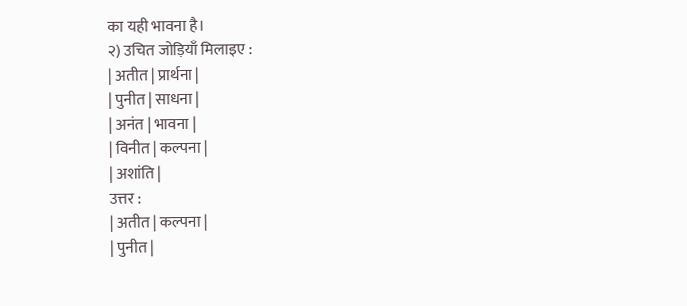का यही भावना है।
२) उचित जोड़ियाँ मिलाइए :
| अतीत | प्रार्थना |
| पुनीत | साधना |
| अनंत | भावना |
| विनीत | कल्पना |
| अशांति |
उत्तर :
| अतीत | कल्पना |
| पुनीत |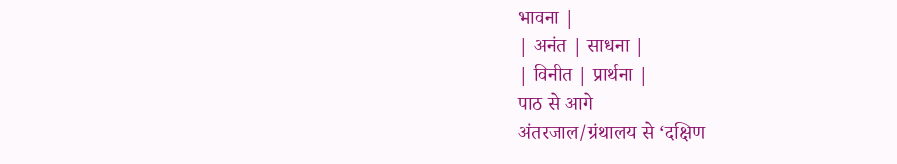भावना |
| अनंत | साधना |
| विनीत | प्रार्थना |
पाठ से आगे
अंतरजाल/ग्रंथालय से ‘दक्षिण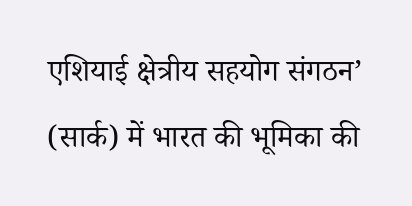एशियाई क्षेत्रीय सहयोग संगठन’ (सार्क) में भारत की भूमिका की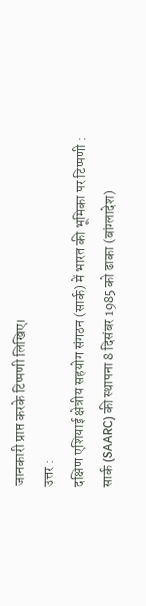जानकारी प्राप्त करके टिप्पणी लिखिए।
उत्तर :
दक्षिण एशियाई क्षेत्रीय सहयोग संगठन (सार्क) में भारत की भूमिका पर टिप्पणी :
सार्क (SAARC) की स्थापना 8 दिसंबर 1985 को ढाका (बांग्लादेश)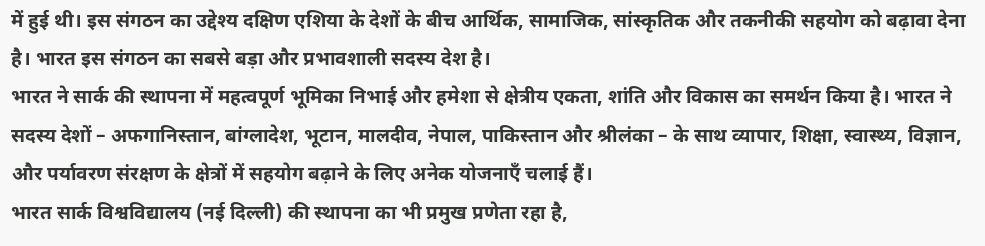में हुई थी। इस संगठन का उद्देश्य दक्षिण एशिया के देशों के बीच आर्थिक, सामाजिक, सांस्कृतिक और तकनीकी सहयोग को बढ़ावा देना है। भारत इस संगठन का सबसे बड़ा और प्रभावशाली सदस्य देश है।
भारत ने सार्क की स्थापना में महत्वपूर्ण भूमिका निभाई और हमेशा से क्षेत्रीय एकता, शांति और विकास का समर्थन किया है। भारत ने सदस्य देशों – अफगानिस्तान, बांग्लादेश, भूटान, मालदीव, नेपाल, पाकिस्तान और श्रीलंका – के साथ व्यापार, शिक्षा, स्वास्थ्य, विज्ञान, और पर्यावरण संरक्षण के क्षेत्रों में सहयोग बढ़ाने के लिए अनेक योजनाएँ चलाई हैं।
भारत सार्क विश्वविद्यालय (नई दिल्ली) की स्थापना का भी प्रमुख प्रणेता रहा है,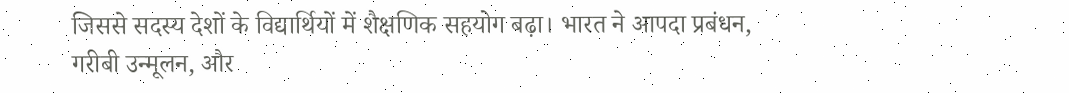जिससे सदस्य देशों के विद्यार्थियों में शैक्षणिक सहयोग बढ़ा। भारत ने आपदा प्रबंधन, गरीबी उन्मूलन, और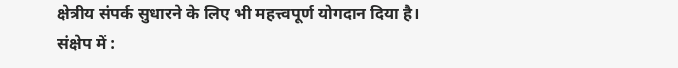क्षेत्रीय संपर्क सुधारने के लिए भी महत्त्वपूर्ण योगदान दिया है।
संक्षेप में :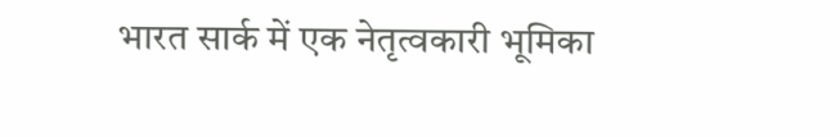भारत सार्क में एक नेतृत्वकारी भूमिका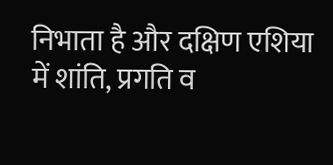निभाता है और दक्षिण एशिया में शांति, प्रगति व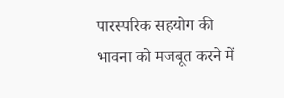पारस्परिक सहयोग की भावना को मजबूत करने में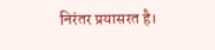निरंतर प्रयासरत है।